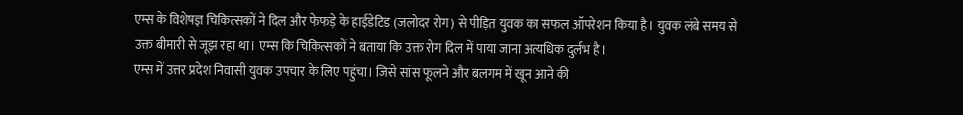एम्स के विशेषज्ञ चिकित्सकों ने दिल और फेफड़े के हाईडेटिड (जलोदर रोग) से पीड़ित युवक का सफल ऑपरेशन किया है। युवक लंबे समय से उक्त बीमारी से जूझ रहा था। एम्स कि चिकित्सकों ने बताया कि उक्त रोग दिल में पाया जाना अत्यधिक दुर्लभ है।
एम्स में उत्तर प्रदेश निवासी युवक उपचार के लिए पहुंचा। जिसे सांस फूलने और बलगम में खून आने की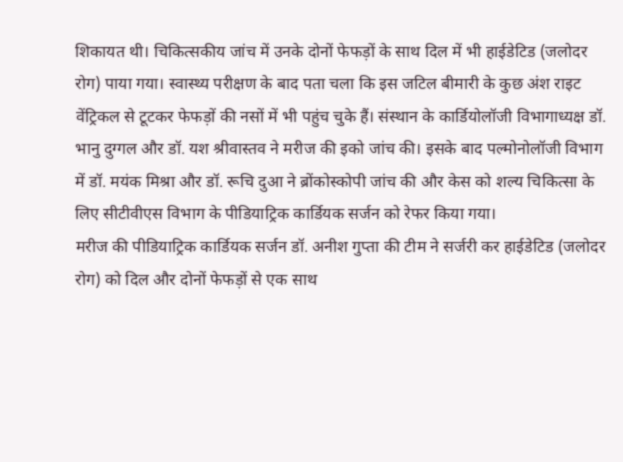शिकायत थी। चिकित्सकीय जांच में उनके दोनों फेफड़ों के साथ दिल में भी हाईडेटिड (जलोदर रोग) पाया गया। स्वास्थ्य परीक्षण के बाद पता चला कि इस जटिल बीमारी के कुछ अंश राइट वेंट्रिकल से टूटकर फेफड़ों की नसों में भी पहुंच चुके हैं। संस्थान के कार्डियोलॉजी विभागाध्यक्ष डॉ. भानु दुग्गल और डॉ. यश श्रीवास्तव ने मरीज की इको जांच की। इसके बाद पल्मोनोलॉजी विभाग में डॉ. मयंक मिश्रा और डॉ. रूचि दुआ ने ब्रोंकोस्कोपी जांच की और केस को शल्य चिकित्सा के लिए सीटीवीएस विभाग के पीडियाट्रिक कार्डियक सर्जन को रेफर किया गया।
मरीज की पीडियाट्रिक कार्डियक सर्जन डॉ. अनीश गुप्ता की टीम ने सर्जरी कर हाईडेटिड (जलोदर रोग) को दिल और दोनों फेफड़ों से एक साथ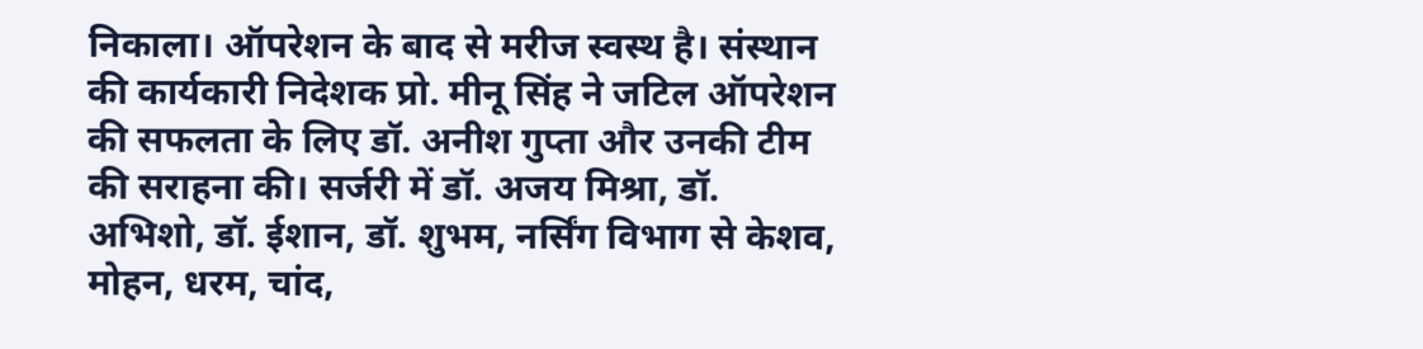निकाला। ऑपरेशन के बाद से मरीज स्वस्थ है। संस्थान की कार्यकारी निदेशक प्रो. मीनू सिंह ने जटिल ऑपरेशन की सफलता के लिए डॉ. अनीश गुप्ता और उनकी टीम की सराहना की। सर्जरी में डॉ. अजय मिश्रा, डॉ. अभिशो, डॉ. ईशान, डॉ. शुभम, नर्सिंग विभाग से केशव, मोहन, धरम, चांद,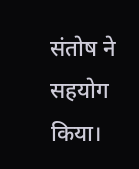संतोष ने सहयोग किया।